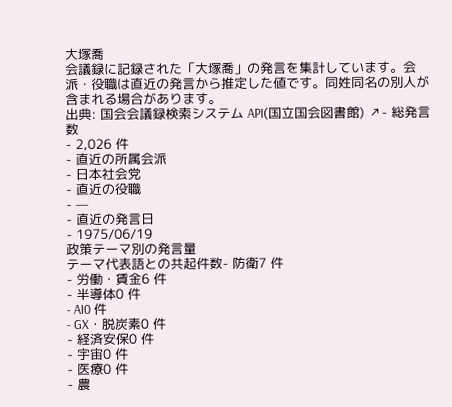大塚喬
会議録に記録された「大塚喬」の発言を集計しています。会派・役職は直近の発言から推定した値です。同姓同名の別人が含まれる場合があります。
出典: 国会会議録検索システム API(国立国会図書館) ↗- 総発言数
- 2,026 件
- 直近の所属会派
- 日本社会党
- 直近の役職
- —
- 直近の発言日
- 1975/06/19
政策テーマ別の発言量
テーマ代表語との共起件数- 防衛7 件
- 労働・賃金6 件
- 半導体0 件
- AI0 件
- GX・脱炭素0 件
- 経済安保0 件
- 宇宙0 件
- 医療0 件
- 農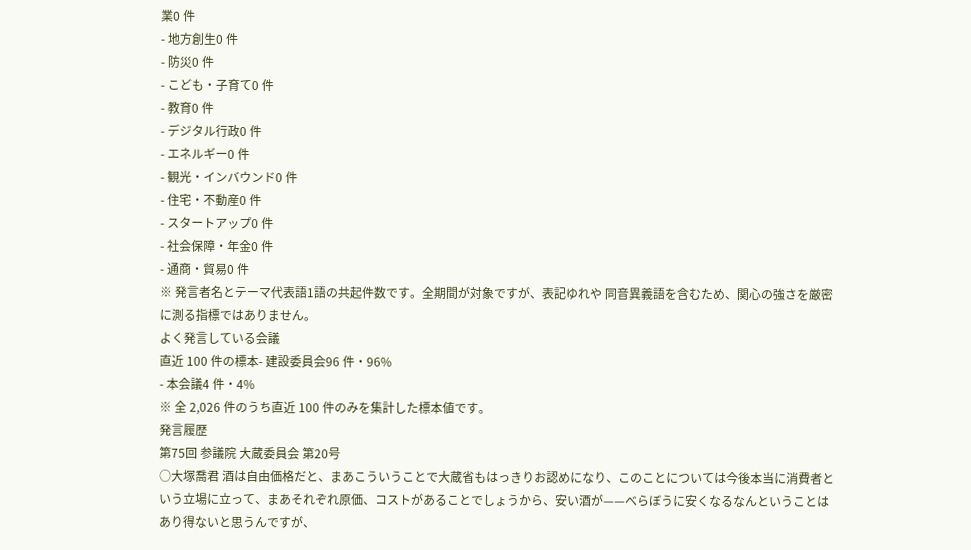業0 件
- 地方創生0 件
- 防災0 件
- こども・子育て0 件
- 教育0 件
- デジタル行政0 件
- エネルギー0 件
- 観光・インバウンド0 件
- 住宅・不動産0 件
- スタートアップ0 件
- 社会保障・年金0 件
- 通商・貿易0 件
※ 発言者名とテーマ代表語1語の共起件数です。全期間が対象ですが、表記ゆれや 同音異義語を含むため、関心の強さを厳密に測る指標ではありません。
よく発言している会議
直近 100 件の標本- 建設委員会96 件・96%
- 本会議4 件・4%
※ 全 2,026 件のうち直近 100 件のみを集計した標本値です。
発言履歴
第75回 参議院 大蔵委員会 第20号
○大塚喬君 酒は自由価格だと、まあこういうことで大蔵省もはっきりお認めになり、このことについては今後本当に消費者という立場に立って、まあそれぞれ原価、コストがあることでしょうから、安い酒が——べらぼうに安くなるなんということはあり得ないと思うんですが、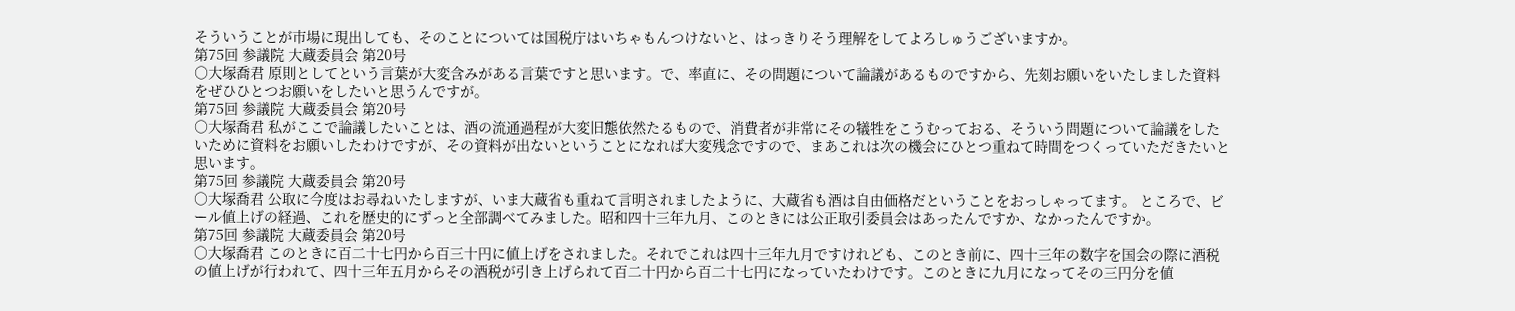そういうことが市場に現出しても、そのことについては国税庁はいちゃもんつけないと、はっきりそう理解をしてよろしゅうございますか。
第75回 参議院 大蔵委員会 第20号
○大塚喬君 原則としてという言葉が大変含みがある言葉ですと思います。で、率直に、その問題について論議があるものですから、先刻お願いをいたしました資料をぜひひとつお願いをしたいと思うんですが。
第75回 参議院 大蔵委員会 第20号
○大塚喬君 私がここで論議したいことは、酒の流通過程が大変旧態依然たるもので、消費者が非常にその犠牲をこうむっておる、そういう問題について論議をしたいために資料をお願いしたわけですが、その資料が出ないということになれば大変残念ですので、まあこれは次の機会にひとつ重ねて時間をつくっていただきたいと思います。
第75回 参議院 大蔵委員会 第20号
○大塚喬君 公取に今度はお尋ねいたしますが、いま大蔵省も重ねて言明されましたように、大蔵省も酒は自由価格だということをおっしゃってます。 ところで、ビール値上げの経過、これを歴史的にずっと全部調べてみました。昭和四十三年九月、このときには公正取引委員会はあったんですか、なかったんですか。
第75回 参議院 大蔵委員会 第20号
○大塚喬君 このときに百二十七円から百三十円に値上げをされました。それでこれは四十三年九月ですけれども、このとき前に、四十三年の数字を国会の際に酒税の値上げが行われて、四十三年五月からその酒税が引き上げられて百二十円から百二十七円になっていたわけです。このときに九月になってその三円分を値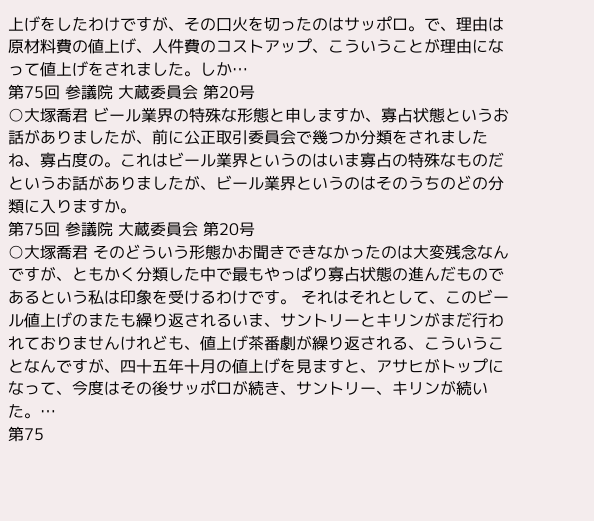上げをしたわけですが、その口火を切ったのはサッポロ。で、理由は原材料費の値上げ、人件費のコストアップ、こういうことが理由になって値上げをされました。しか…
第75回 参議院 大蔵委員会 第20号
○大塚喬君 ビール業界の特殊な形態と申しますか、寡占状態というお話がありましたが、前に公正取引委員会で幾つか分類をされましたね、寡占度の。これはビール業界というのはいま寡占の特殊なものだというお話がありましたが、ビール業界というのはそのうちのどの分類に入りますか。
第75回 参議院 大蔵委員会 第20号
○大塚喬君 そのどういう形態かお聞きできなかったのは大変残念なんですが、ともかく分類した中で最もやっぱり寡占状態の進んだものであるという私は印象を受けるわけです。 それはそれとして、このビール値上げのまたも繰り返されるいま、サントリーとキリンがまだ行われておりませんけれども、値上げ茶番劇が繰り返される、こういうことなんですが、四十五年十月の値上げを見ますと、アサヒがトップになって、今度はその後サッポロが続き、サントリー、キリンが続いた。…
第75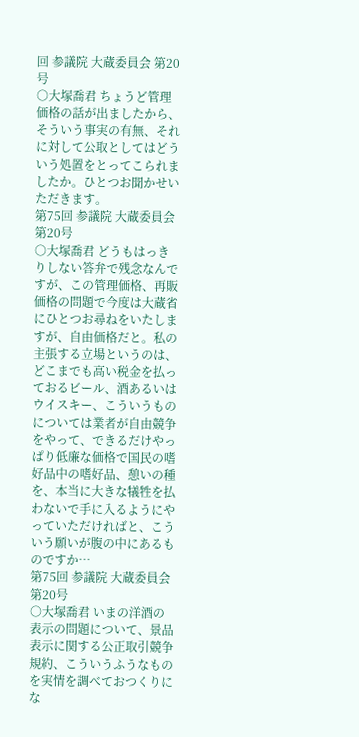回 参議院 大蔵委員会 第20号
○大塚喬君 ちょうど管理価格の話が出ましたから、そういう事実の有無、それに対して公取としてはどういう処置をとってこられましたか。ひとつお聞かせいただきます。
第75回 参議院 大蔵委員会 第20号
○大塚喬君 どうもはっきりしない答弁で残念なんですが、この管理価格、再販価格の問題で今度は大蔵省にひとつお尋ねをいたしますが、自由価格だと。私の主張する立場というのは、どこまでも高い税金を払っておるビール、酒あるいはウイスキー、こういうものについては業者が自由競争をやって、できるだけやっぱり低廉な価格で国民の嗜好品中の嗜好品、憩いの種を、本当に大きな犠牲を払わないで手に入るようにやっていただければと、こういう願いが腹の中にあるものですか…
第75回 参議院 大蔵委員会 第20号
○大塚喬君 いまの洋酒の表示の問題について、景品表示に関する公正取引競争規約、こういうふうなものを実情を調べておつくりにな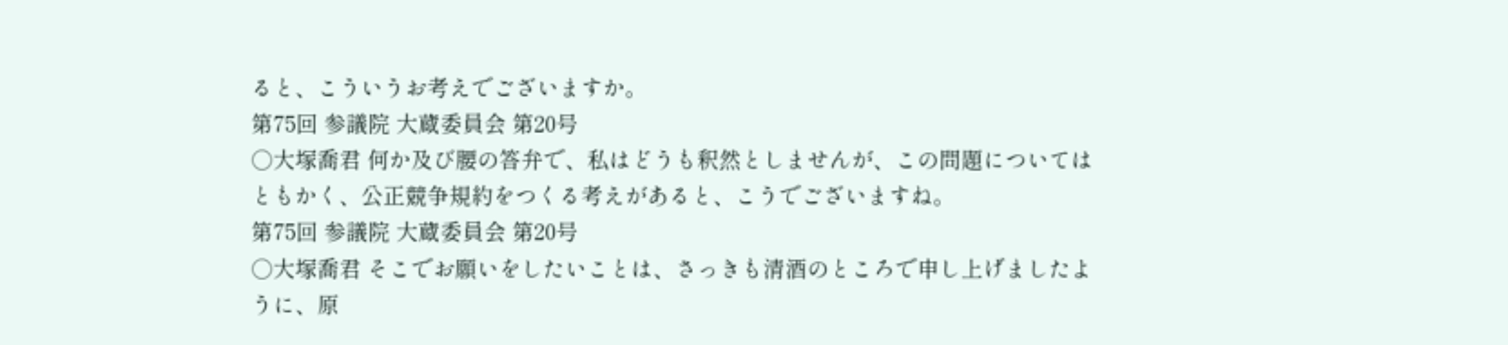ると、こういうお考えでございますか。
第75回 参議院 大蔵委員会 第20号
○大塚喬君 何か及び腰の答弁で、私はどうも釈然としませんが、この問題についてはともかく、公正競争規約をつくる考えがあると、こうでございますね。
第75回 参議院 大蔵委員会 第20号
○大塚喬君 そこでお願いをしたいことは、さっきも清酒のところで申し上げましたように、原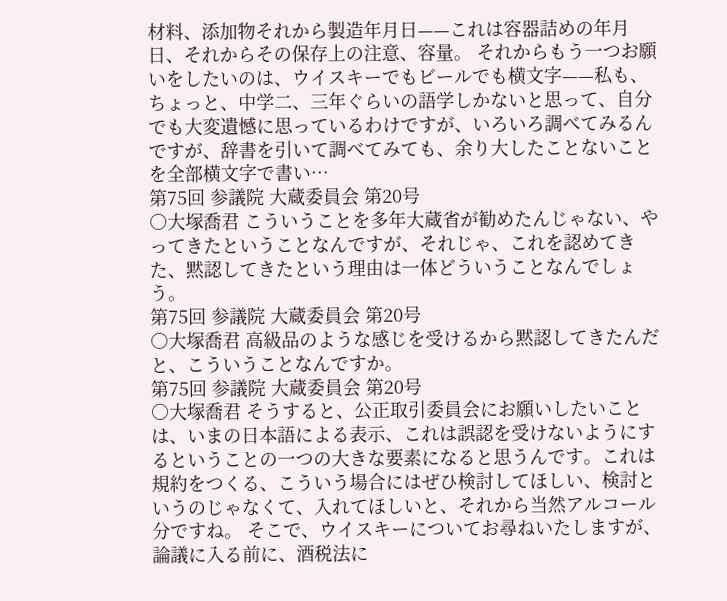材料、添加物それから製造年月日——これは容器詰めの年月日、それからその保存上の注意、容量。 それからもう一つお願いをしたいのは、ウイスキーでもビールでも横文字——私も、ちょっと、中学二、三年ぐらいの語学しかないと思って、自分でも大変遺憾に思っているわけですが、いろいろ調べてみるんですが、辞書を引いて調べてみても、余り大したことないことを全部横文字で書い…
第75回 参議院 大蔵委員会 第20号
○大塚喬君 こういうことを多年大蔵省が勧めたんじゃない、やってきたということなんですが、それじゃ、これを認めてきた、黙認してきたという理由は一体どういうことなんでしょう。
第75回 参議院 大蔵委員会 第20号
○大塚喬君 高級品のような感じを受けるから黙認してきたんだと、こういうことなんですか。
第75回 参議院 大蔵委員会 第20号
○大塚喬君 そうすると、公正取引委員会にお願いしたいことは、いまの日本語による表示、これは誤認を受けないようにするということの一つの大きな要素になると思うんです。これは規約をつくる、こういう場合にはぜひ検討してほしい、検討というのじゃなくて、入れてほしいと、それから当然アルコール分ですね。 そこで、ウイスキーについてお尋ねいたしますが、論議に入る前に、酒税法に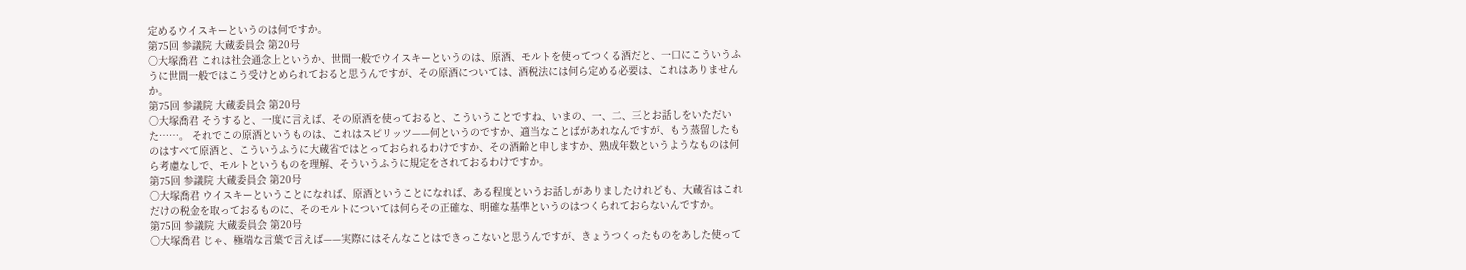定めるウイスキーというのは何ですか。
第75回 参議院 大蔵委員会 第20号
○大塚喬君 これは社会通念上というか、世間一般でウイスキーというのは、原酒、モルトを使ってつくる酒だと、一口にこういうふうに世間一般ではこう受けとめられておると思うんですが、その原酒については、酒税法には何ら定める必要は、これはありませんか。
第75回 参議院 大蔵委員会 第20号
○大塚喬君 そうすると、一度に言えば、その原酒を使っておると、こういうことですね、いまの、一、二、三とお話しをいただいた……。 それでこの原酒というものは、これはスピリッツ——何というのですか、適当なことばがあれなんですが、もう蒸留したものはすべて原酒と、こういうふうに大蔵省ではとっておられるわけですか、その酒齢と申しますか、熟成年数というようなものは何ら考慮なしで、モルトというものを理解、そういうふうに規定をされておるわけですか。
第75回 参議院 大蔵委員会 第20号
○大塚喬君 ウイスキーということになれば、原酒ということになれば、ある程度というお話しがありましたけれども、大蔵省はこれだけの税金を取っておるものに、そのモルトについては何らその正確な、明確な基準というのはつくられておらないんですか。
第75回 参議院 大蔵委員会 第20号
○大塚喬君 じゃ、極端な言葉で言えば——実際にはそんなことはできっこないと思うんですが、きょうつくったものをあした使って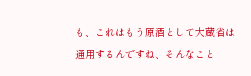も、これはもう原酒として大蔵省は通用するんですね、そんなこと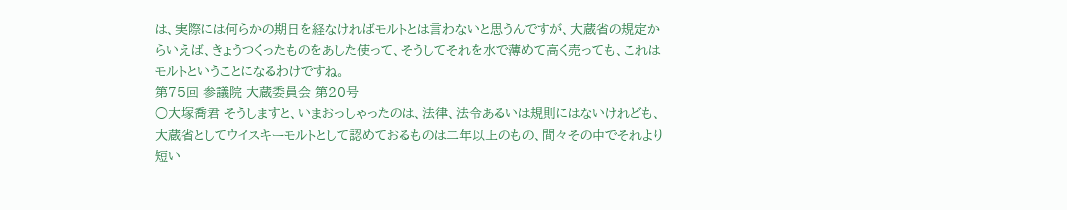は、実際には何らかの期日を経なければモルトとは言わないと思うんですが、大蔵省の規定からいえば、きょうつくったものをあした使って、そうしてそれを水で薄めて高く売っても、これはモルトということになるわけですね。
第75回 参議院 大蔵委員会 第20号
○大塚喬君 そうしますと、いまおっしゃったのは、法律、法令あるいは規則にはないけれども、大蔵省としてウイスキーモルトとして認めておるものは二年以上のもの、間々その中でそれより短い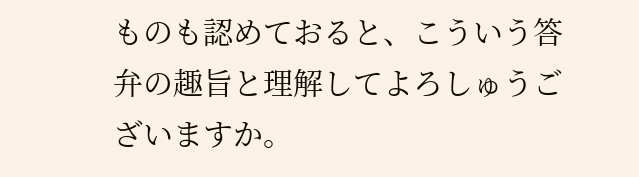ものも認めておると、こういう答弁の趣旨と理解してよろしゅうございますか。